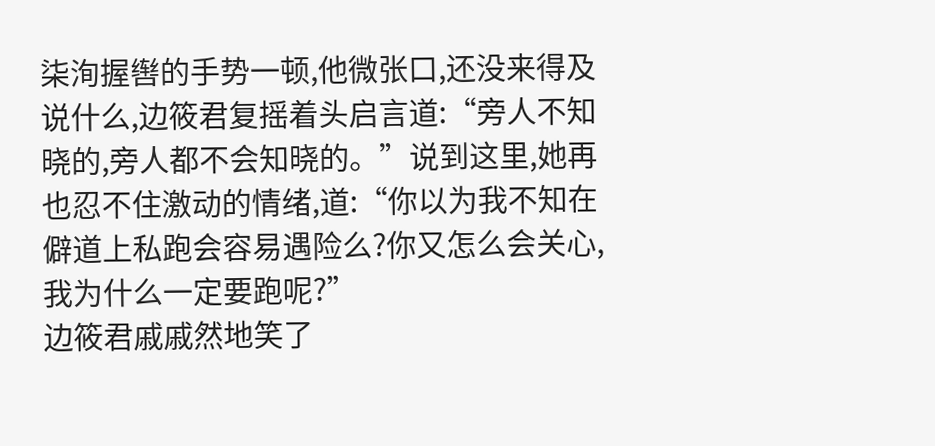柒洵握辔的手势一顿,他微张口,还没来得及说什么,边筱君复摇着头启言道:“旁人不知晓的,旁人都不会知晓的。”说到这里,她再也忍不住激动的情绪,道:“你以为我不知在僻道上私跑会容易遇险么?你又怎么会关心,我为什么一定要跑呢?”
边筱君戚戚然地笑了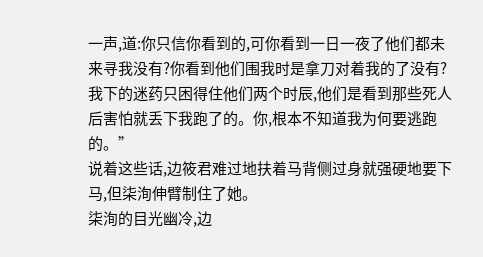一声,道:你只信你看到的,可你看到一日一夜了他们都未来寻我没有?你看到他们围我时是拿刀对着我的了没有?我下的迷药只困得住他们两个时辰,他们是看到那些死人后害怕就丢下我跑了的。你,根本不知道我为何要逃跑的。”
说着这些话,边筱君难过地扶着马背侧过身就强硬地要下马,但柒洵伸臂制住了她。
柒洵的目光幽冷,边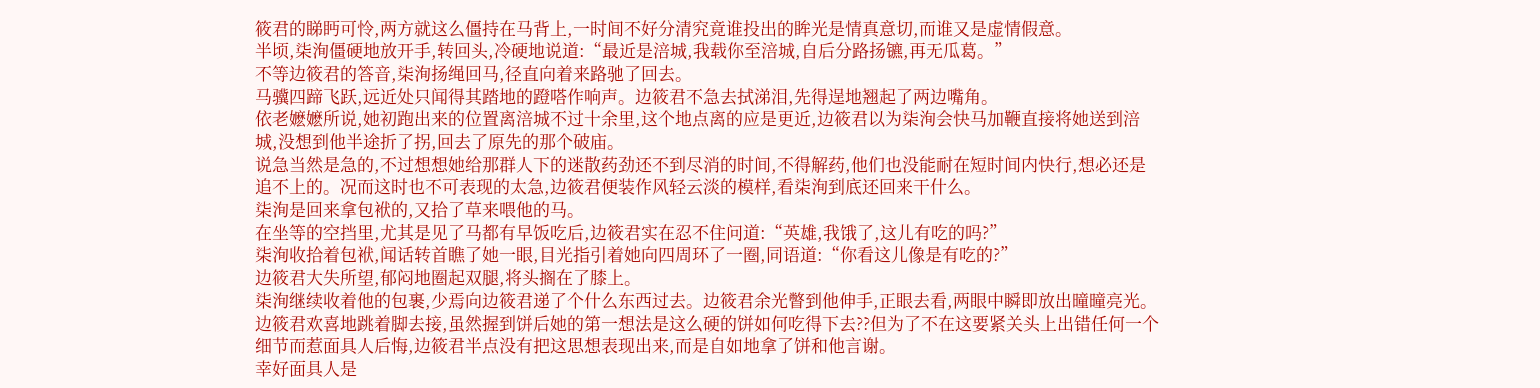筱君的睇眄可怜,两方就这么僵持在马背上,一时间不好分清究竟谁投出的眸光是情真意切,而谁又是虚情假意。
半顷,柒洵僵硬地放开手,转回头,冷硬地说道:“最近是涪城,我载你至涪城,自后分路扬镳,再无瓜葛。”
不等边筱君的答音,柒洵扬绳回马,径直向着来路驰了回去。
马骥四蹄飞跃,远近处只闻得其踏地的蹬嗒作响声。边筱君不急去拭涕泪,先得逞地翘起了两边嘴角。
依老嬷嬷所说,她初跑出来的位置离涪城不过十余里,这个地点离的应是更近,边筱君以为柒洵会快马加鞭直接将她送到涪城,没想到他半途折了拐,回去了原先的那个破庙。
说急当然是急的,不过想想她给那群人下的迷散药劲还不到尽消的时间,不得解药,他们也没能耐在短时间内快行,想必还是追不上的。况而这时也不可表现的太急,边筱君便装作风轻云淡的模样,看柒洵到底还回来干什么。
柒洵是回来拿包袱的,又拾了草来喂他的马。
在坐等的空挡里,尤其是见了马都有早饭吃后,边筱君实在忍不住问道:“英雄,我饿了,这儿有吃的吗?”
柒洵收拾着包袱,闻话转首瞧了她一眼,目光指引着她向四周环了一圈,同语道:“你看这儿像是有吃的?”
边筱君大失所望,郁闷地圈起双腿,将头搁在了膝上。
柒洵继续收着他的包裹,少焉向边筱君递了个什么东西过去。边筱君余光瞥到他伸手,正眼去看,两眼中瞬即放出曈曈亮光。
边筱君欢喜地跳着脚去接,虽然握到饼后她的第一想法是这么硬的饼如何吃得下去??但为了不在这要紧关头上出错任何一个细节而惹面具人后悔,边筱君半点没有把这思想表现出来,而是自如地拿了饼和他言谢。
幸好面具人是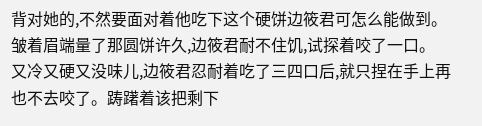背对她的,不然要面对着他吃下这个硬饼边筱君可怎么能做到。皱着眉端量了那圆饼许久,边筱君耐不住饥,试探着咬了一口。
又冷又硬又没味儿,边筱君忍耐着吃了三四口后,就只捏在手上再也不去咬了。踌躇着该把剩下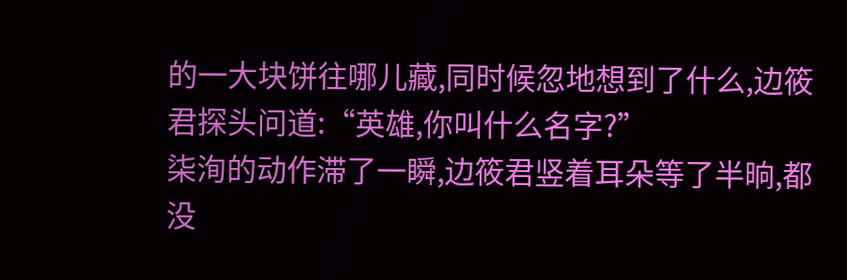的一大块饼往哪儿藏,同时候忽地想到了什么,边筱君探头问道:“英雄,你叫什么名字?”
柒洵的动作滞了一瞬,边筱君竖着耳朵等了半晌,都没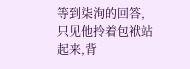等到柒洵的回答,只见他拎着包袱站起来,背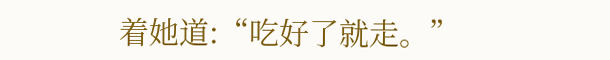着她道:“吃好了就走。”